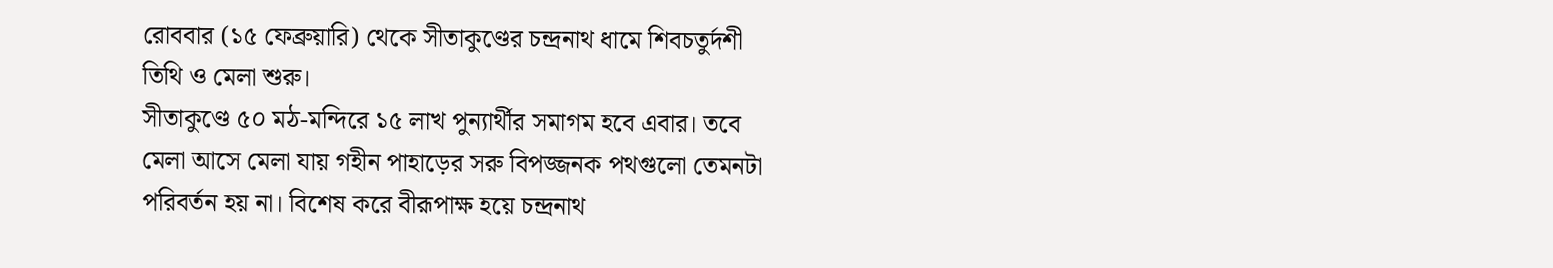রোববার (১৫ ফেব্রুয়ারি) থেকে সীতাকুণ্ডের চন্দ্রনাথ ধামে শিবচতুর্দশী তিথি ও মেলা শুরু।
সীতাকুণ্ডে ৫০ মঠ-মন্দিরে ১৫ লাখ পুন্যার্থীর সমাগম হবে এবার। তবে মেলা আসে মেলা যায় গহীন পাহাড়ের সরু বিপজ্জনক পথগুলো তেমনটা পরিবর্তন হয় না। বিশেষ করে বীরূপাক্ষ হয়ে চন্দ্রনাথ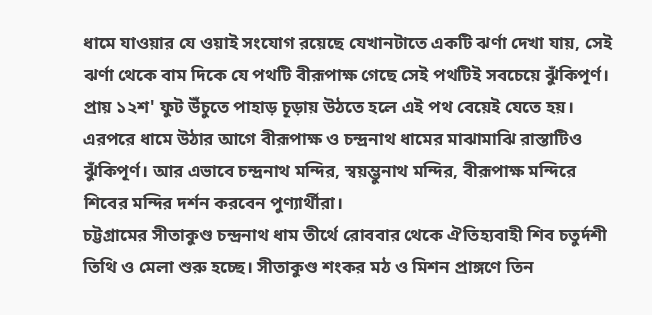ধামে যাওয়ার যে ওয়াই সংযোগ রয়েছে যেখানটাতে একটি ঝর্ণা দেখা যায়, সেই ঝর্ণা থেকে বাম দিকে যে পথটি বীরূপাক্ষ গেছে সেই পথটিই সবচেয়ে ঝুঁকিপূর্ণ। প্রায় ১২শ' ফুট উঁচুতে পাহাড় চূড়ায় উঠতে হলে এই পথ বেয়েই যেতে হয়। এরপরে ধামে উঠার আগে বীরূপাক্ষ ও চন্দ্রনাথ ধামের মাঝামাঝি রাস্তাটিও ঝুঁকিপূর্ণ। আর এভাবে চন্দ্রনাথ মন্দির, স্বয়ম্ভুনাথ মন্দির, বীরূপাক্ষ মন্দিরে শিবের মন্দির দর্শন করবেন পুণ্যার্থীরা।
চট্টগ্রামের সীতাকুণ্ড চন্দ্রনাথ ধাম তীর্থে রোববার থেকে ঐতিহ্যবাহী শিব চতুর্দশী তিথি ও মেলা শুরু হচ্ছে। সীতাকুণ্ড শংকর মঠ ও মিশন প্রাঙ্গণে তিন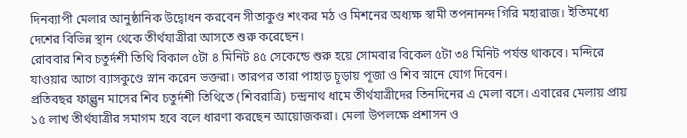দিনব্যাপী মেলার আনুষ্ঠানিক উদ্বোধন করবেন সীতাকুণ্ড শংকর মঠ ও মিশনের অধ্যক্ষ স্বামী তপনানন্দ গিরি মহারাজ। ইতিমধ্যে দেশের বিভিন্ন স্থান থেকে তীর্থযাত্রীরা আসতে শুরু করেছেন।
রোববার শিব চতুর্দশী তিথি বিকাল ৫টা ৪ মিনিট ৪৫ সেকেন্ডে শুরু হয়ে সোমবার বিকেল ৫টা ৩৪ মিনিট পর্যন্ত থাকবে। মন্দিরে যাওয়ার আগে ব্যাসকুণ্ডে স্নান করেন ভক্তরা। তারপর তারা পাহাড় চূড়ায় পূজা ও শিব স্নানে যোগ দিবেন।
প্রতিবছর ফাল্গুন মাসের শিব চতুর্দশী তিথিতে (শিবরাত্রি) চন্দ্রনাথ ধামে তীর্থযাত্রীদের তিনদিনের এ মেলা বসে। এবারের মেলায় প্রায় ১৫ লাখ তীর্থযাত্রীর সমাগম হবে বলে ধারণা করছেন আয়োজকরা। মেলা উপলক্ষে প্রশাসন ও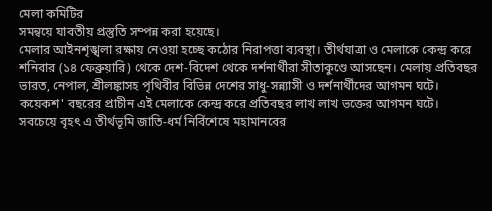মেলা কমিটির
সমন্বয়ে যাবতীয় প্রস্তুতি সম্পন্ন করা হয়েছে।
মেলার আইনশৃঙ্খলা রক্ষায় নেওয়া হচ্ছে কঠোর নিরাপত্তা ব্যবস্থা। তীর্থযাত্রা ও মেলাকে কেন্দ্র করে শনিবার (১৪ ফেব্রুয়ারি) থেকে দেশ-বিদেশ থেকে দর্শনার্থীরা সীতাকুণ্ডে আসছেন। মেলায় প্রতিবছর ভারত, নেপাল, শ্রীলঙ্কাসহ পৃথিবীর বিভিন্ন দেশের সাধু-সন্ন্যাসী ও দর্শনার্থীদের আগমন ঘটে। কয়েকশ' বছরের প্রাচীন এই মেলাকে কেন্দ্ৰ করে প্রতিবছর লাখ লাখ ভক্তের আগমন ঘটে।
সবচেয়ে বৃহৎ এ তীর্থভূমি জাতি-ধর্ম নির্বিশেষে মহামানবের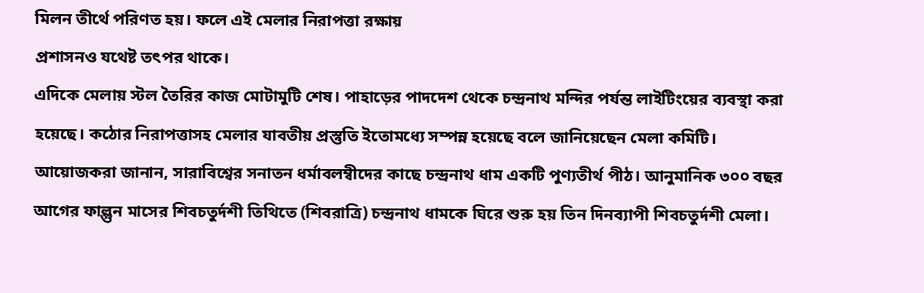মিলন তীর্থে পরিণত হয়। ফলে এই মেলার নিরাপত্তা রক্ষায়
প্রশাসনও যথেষ্ট তৎপর থাকে।
এদিকে মেলায় স্টল তৈরির কাজ মোটামুটি শেষ। পাহাড়ের পাদদেশ থেকে চন্দ্রনাথ মন্দির পর্যন্ত লাইটিংয়ের ব্যবস্থা করা হয়েছে। কঠোর নিরাপত্তাসহ মেলার যাবতীয় প্রস্তুতি ইতোমধ্যে সম্পন্ন হয়েছে বলে জানিয়েছেন মেলা কমিটি।
আয়োজকরা জানান, সারাবিশ্বের সনাতন ধর্মাবলম্বীদের কাছে চন্দ্রনাথ ধাম একটি পুণ্যতীর্থ পীঠ। আনুমানিক ৩০০ বছর আগের ফাল্গুন মাসের শিবচতুর্দশী তিথিতে (শিবরাত্রি) চন্দ্রনাথ ধামকে ঘিরে শুরু হয় তিন দিনব্যাপী শিবচতুর্দশী মেলা।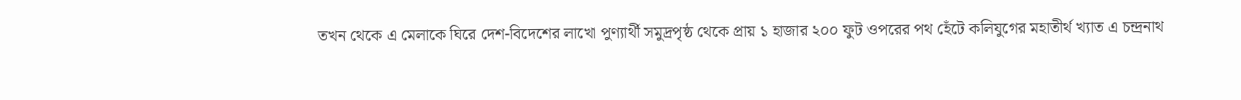তখন থেকে এ মেলাকে ঘিরে দেশ-বিদেশের লাখো পুণ্যার্থী সমুদ্রপৃষ্ঠ থেকে প্রায় ১ হাজার ২০০ ফুট ওপরের পথ হেঁটে কলিযুগের মহাতীর্থ খ্যাত এ চন্দ্রনাথ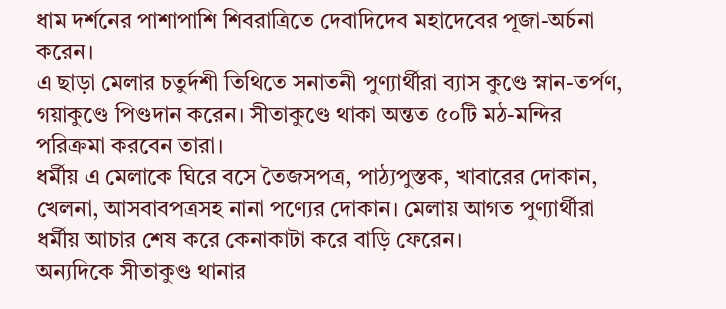ধাম দর্শনের পাশাপাশি শিবরাত্রিতে দেবাদিদেব মহাদেবের পূজা-অর্চনা করেন।
এ ছাড়া মেলার চতুর্দশী তিথিতে সনাতনী পুণ্যার্থীরা ব্যাস কুণ্ডে স্নান-তর্পণ, গয়াকুণ্ডে পিণ্ডদান করেন। সীতাকুণ্ডে থাকা অন্তত ৫০টি মঠ-মন্দির পরিক্রমা করবেন তারা।
ধর্মীয় এ মেলাকে ঘিরে বসে তৈজসপত্র, পাঠ্যপুস্তক, খাবারের দোকান, খেলনা, আসবাবপত্রসহ নানা পণ্যের দোকান। মেলায় আগত পুণ্যার্থীরা ধর্মীয় আচার শেষ করে কেনাকাটা করে বাড়ি ফেরেন।
অন্যদিকে সীতাকুণ্ড থানার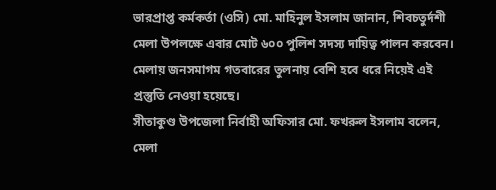ভারপ্রাপ্ত কর্মকর্তা (ওসি) মো. মাহিনুল ইসলাম জানান, শিবচতুর্দশী মেলা উপলক্ষে এবার মোট ৬০০ পুলিশ সদস্য দায়িত্ব পালন করবেন। মেলায় জনসমাগম গতবারের তুলনায় বেশি হবে ধরে নিয়েই এই প্রস্তুতি নেওয়া হয়েছে।
সীতাকুণ্ড উপজেলা নির্বাহী অফিসার মো. ফখরুল ইসলাম বলেন, মেলা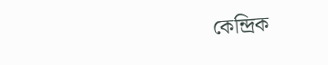কেন্দ্রিক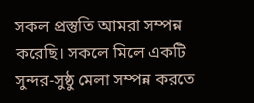সকল প্রস্তুতি আমরা সম্পন্ন করেছি। সকলে মিলে একটি সুন্দর-সুষ্ঠু মেলা সম্পন্ন করতে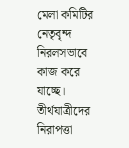মেলা কমিটির নেতৃবৃন্দ নিরলসভাবে কাজ করে যাচ্ছে। তীর্থযাত্রীদের নিরাপত্তা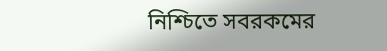নিশ্চিতে সবরকমের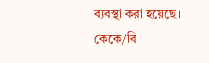ব্যবস্থা করা হয়েছে।
কেকে/বি